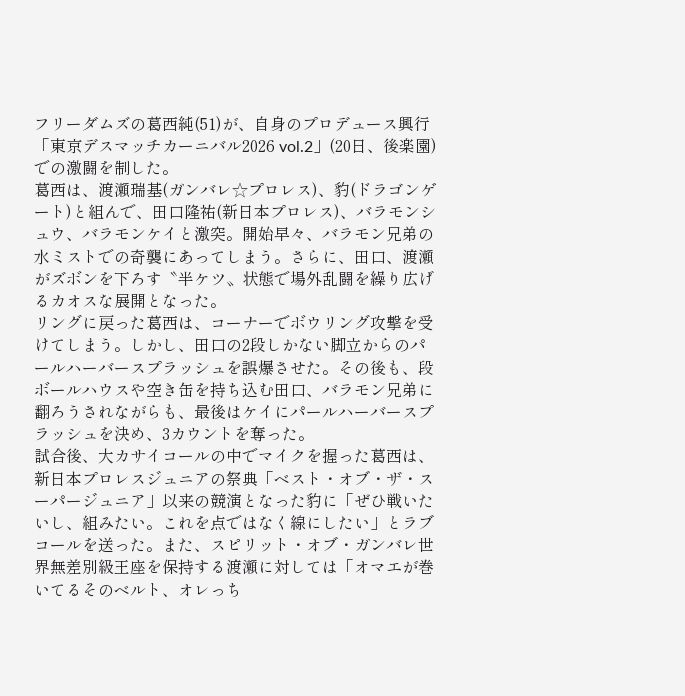フリーダムズの葛西純(51)が、自身のプロデュース興行「東京デスマッチカーニバル2026 vol.2」(20日、後楽園)での激闘を制した。
葛西は、渡瀬瑞基(ガンバレ☆プロレス)、豹(ドラゴンゲート)と組んで、田口隆祐(新日本プロレス)、バラモンシュウ、バラモンケイと激突。開始早々、バラモン兄弟の水ミストでの奇襲にあってしまう。さらに、田口、渡瀬がズボンを下ろす〝半ケツ〟状態で場外乱闘を繰り広げるカオスな展開となった。
リングに戻った葛西は、コーナーでボウリング攻撃を受けてしまう。しかし、田口の2段しかない脚立からのパールハーバースプラッシュを誤爆させた。その後も、段ボールハウスや空き缶を持ち込む田口、バラモン兄弟に翻ろうされながらも、最後はケイにパールハーバースプラッシュを決め、3カウントを奪った。
試合後、大カサイコールの中でマイクを握った葛西は、新日本プロレスジュニアの祭典「ベスト・オブ・ザ・スーパージュニア」以来の競演となった豹に「ぜひ戦いたいし、組みたい。これを点ではなく線にしたい」とラブコールを送った。また、スピリット・オブ・ガンバレ世界無差別級王座を保持する渡瀬に対しては「オマエが巻いてるそのベルト、オレっち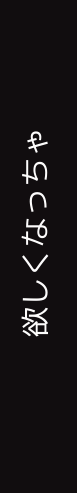欲しくなっちゃ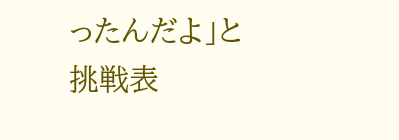ったんだよ」と挑戦表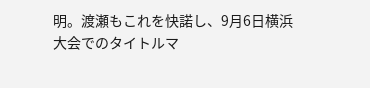明。渡瀬もこれを快諾し、9月6日横浜大会でのタイトルマ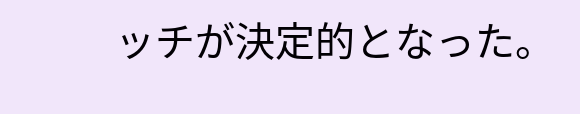ッチが決定的となった。